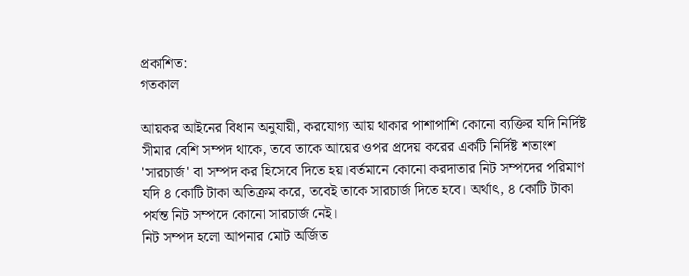প্রকাশিত:
গতকাল

আয়কর আইনের বিধান অনুযায়ী, করযোগ্য আয় থাকার পাশাপাশি কোনো ব্যক্তির যদি নির্দিষ্ট সীমার বেশি সম্পদ থাকে, তবে তাকে আয়ের ওপর প্রদেয় করের একটি নির্দিষ্ট শতাংশ 'সারচার্জ' বা সম্পদ কর হিসেবে দিতে হয়।বর্তমানে কোনো করদাতার নিট সম্পদের পরিমাণ যদি ৪ কোটি টাকা অতিক্রম করে, তবেই তাকে সারচার্জ দিতে হবে। অর্থাৎ, ৪ কোটি টাকা পর্যন্ত নিট সম্পদে কোনো সারচার্জ নেই।
নিট সম্পদ হলো আপনার মোট অর্জিত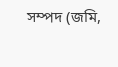সম্পদ (জমি,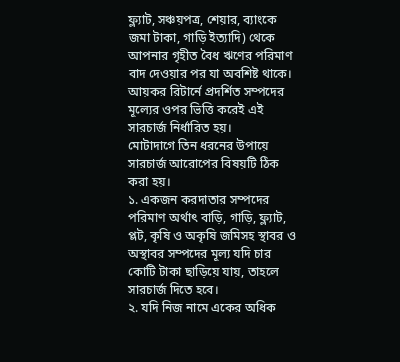ফ্ল্যাট, সঞ্চয়পত্র, শেয়ার, ব্যাংকে জমা টাকা, গাড়ি ইত্যাদি) থেকে আপনার গৃহীত বৈধ ঋণের পরিমাণ বাদ দেওয়ার পর যা অবশিষ্ট থাকে। আয়কর রিটার্নে প্রদর্শিত সম্পদের মূল্যের ওপর ভিত্তি করেই এই সারচার্জ নির্ধারিত হয়।
মোটাদাগে তিন ধরনের উপায়ে সারচার্জ আরোপের বিষয়টি ঠিক করা হয়।
১. একজন করদাতার সম্পদের পরিমাণ অর্থাৎ বাড়ি, গাড়ি, ফ্ল্যাট, প্লট, কৃষি ও অকৃষি জমিসহ স্থাবর ও অস্থাবর সম্পদের মূল্য যদি চার কোটি টাকা ছাড়িয়ে যায়, তাহলে সারচার্জ দিতে হবে।
২. যদি নিজ নামে একের অধিক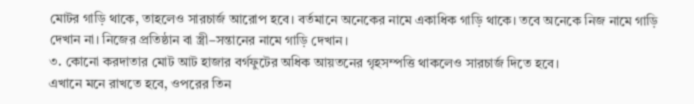মোটর গাড়ি থাকে, তাহলেও সারচার্জ আরোপ হবে। বর্তমানে অনেকের নামে একাধিক গাড়ি থাকে। তবে অনেকে নিজ নামে গাড়ি দেখান না। নিজের প্রতিষ্ঠান বা স্ত্রী–সন্তানের নামে গাড়ি দেখান।
৩. কোনো করদাতার মোট আট হাজার বর্গফুটের অধিক আয়তনের গৃহসম্পত্তি থাকলেও সারচার্জ দিতে হবে।
এখানে মনে রাখতে হবে, ওপরের তিন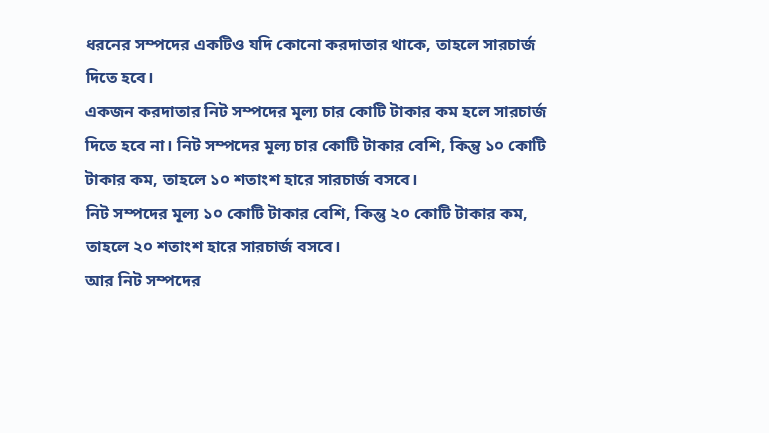ধরনের সম্পদের একটিও যদি কোনো করদাতার থাকে, তাহলে সারচার্জ দিতে হবে।
একজন করদাতার নিট সম্পদের মূল্য চার কোটি টাকার কম হলে সারচার্জ দিতে হবে না। নিট সম্পদের মূল্য চার কোটি টাকার বেশি, কিন্তু ১০ কোটি টাকার কম, তাহলে ১০ শতাংশ হারে সারচার্জ বসবে।
নিট সম্পদের মূল্য ১০ কোটি টাকার বেশি, কিন্তু ২০ কোটি টাকার কম, তাহলে ২০ শতাংশ হারে সারচার্জ বসবে।
আর নিট সম্পদের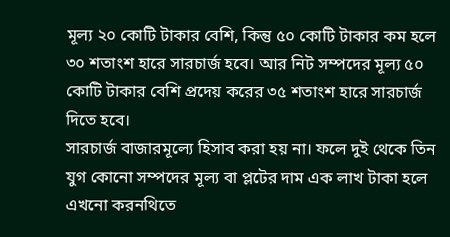মূল্য ২০ কোটি টাকার বেশি, কিন্তু ৫০ কোটি টাকার কম হলে ৩০ শতাংশ হারে সারচার্জ হবে। আর নিট সম্পদের মূল্য ৫০ কোটি টাকার বেশি প্রদেয় করের ৩৫ শতাংশ হারে সারচার্জ দিতে হবে।
সারচার্জ বাজারমূল্যে হিসাব করা হয় না। ফলে দুই থেকে তিন যুগ কোনো সম্পদের মূল্য বা প্লটের দাম এক লাখ টাকা হলে এখনো করনথিতে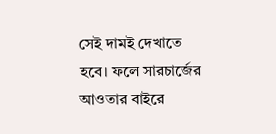সেই দামই দেখাতে হবে। ফলে সারচার্জের আওতার বাইরে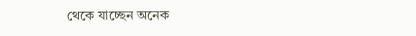থেকে যাচ্ছেন অনেক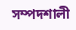সম্পদশালী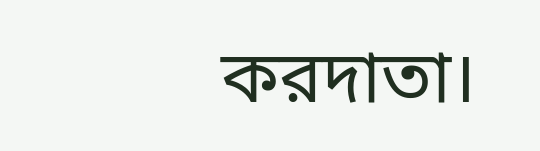করদাতা।